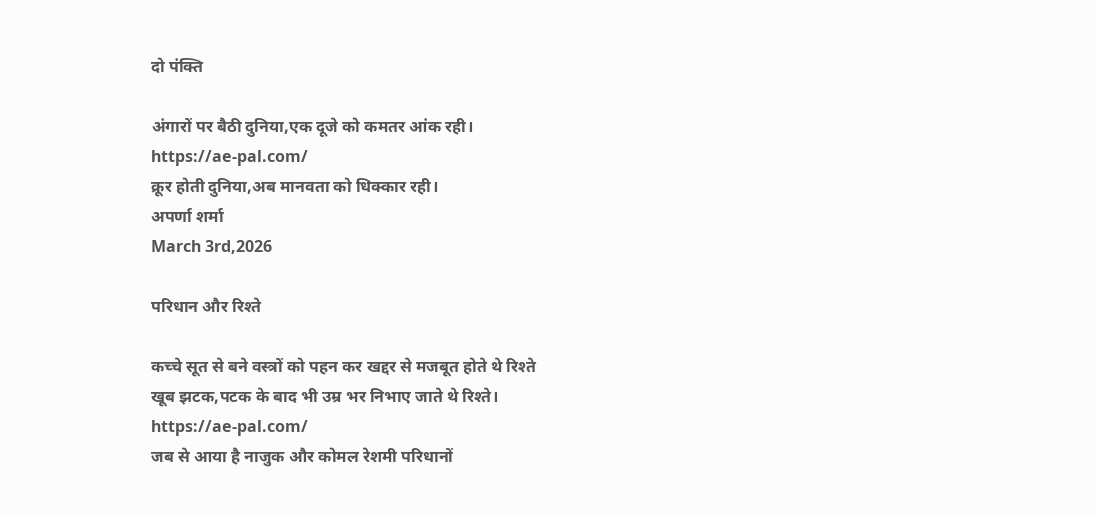दो पंक्ति

अंगारों पर बैठी दुनिया,एक दूजे को कमतर आंक रही।
https://ae-pal.com/
क्रूर होती दुनिया,अब मानवता को धिक्कार रही।
अपर्णा शर्मा
March 3rd,2026

परिधान और रिश्ते

कच्चे सूत से बने वस्त्रों को पहन कर खद्दर से मजबूत होते थे रिश्ते
खूब झटक,पटक के बाद भी उम्र भर निभाए जाते थे रिश्ते।
https://ae-pal.com/
जब से आया है नाजुक और कोमल रेशमी परिधानों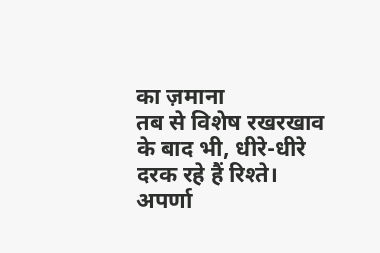का ज़माना
तब से विशेष रखरखाव के बाद भी, धीरे-धीरे दरक रहे हैं रिश्ते।
अपर्णा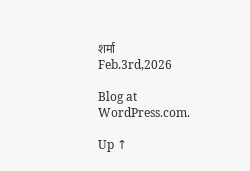शर्मा
Feb.3rd,2026

Blog at WordPress.com.

Up ↑